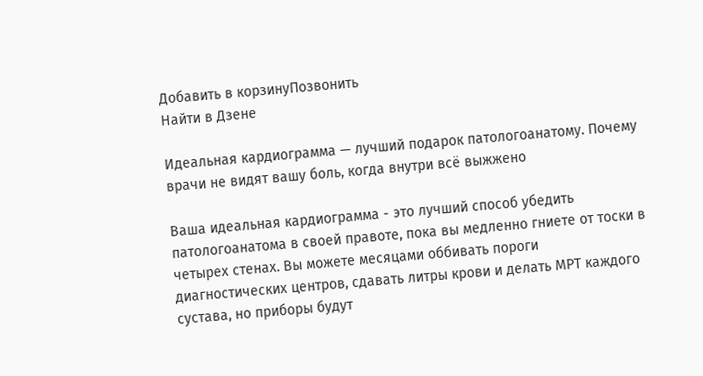Добавить в корзинуПозвонить
Найти в Дзене

Идеальная кардиограмма — лучший подарок патологоанатому. Почему врачи не видят вашу боль, когда внутри всё выжжено

Ваша идеальная кардиограмма - это лучший способ убедить патологоанатома в своей правоте, пока вы медленно гниете от тоски в четырех стенах. Вы можете месяцами оббивать пороги диагностических центров, сдавать литры крови и делать МРТ каждого сустава, но приборы будут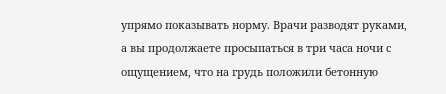упрямо показывать норму. Врачи разводят руками, а вы продолжаете просыпаться в три часа ночи с ощущением, что на грудь положили бетонную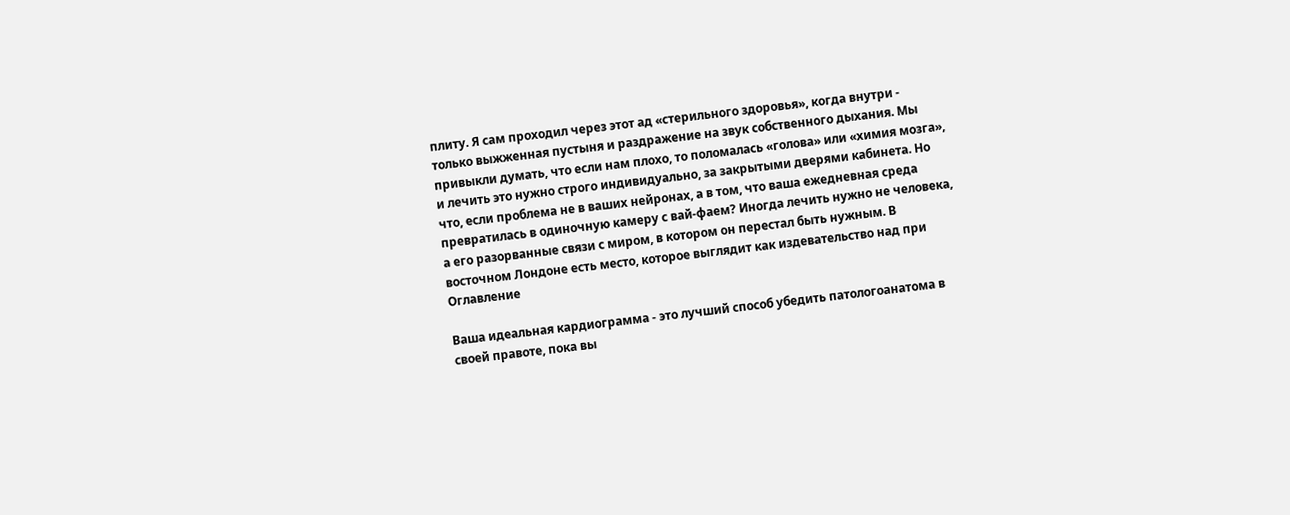плиту. Я сам проходил через этот ад «стерильного здоровья», когда внутри - только выжженная пустыня и раздражение на звук собственного дыхания. Мы привыкли думать, что если нам плохо, то поломалась «голова» или «химия мозга», и лечить это нужно строго индивидуально, за закрытыми дверями кабинета. Но что, если проблема не в ваших нейронах, а в том, что ваша ежедневная среда превратилась в одиночную камеру с вай-фаем? Иногда лечить нужно не человека, а его разорванные связи с миром, в котором он перестал быть нужным. В восточном Лондоне есть место, которое выглядит как издевательство над при
Оглавление

Ваша идеальная кардиограмма - это лучший способ убедить патологоанатома в своей правоте, пока вы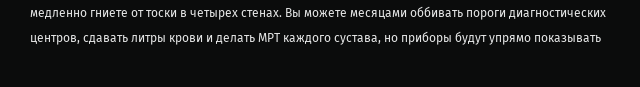медленно гниете от тоски в четырех стенах. Вы можете месяцами оббивать пороги диагностических центров, сдавать литры крови и делать МРТ каждого сустава, но приборы будут упрямо показывать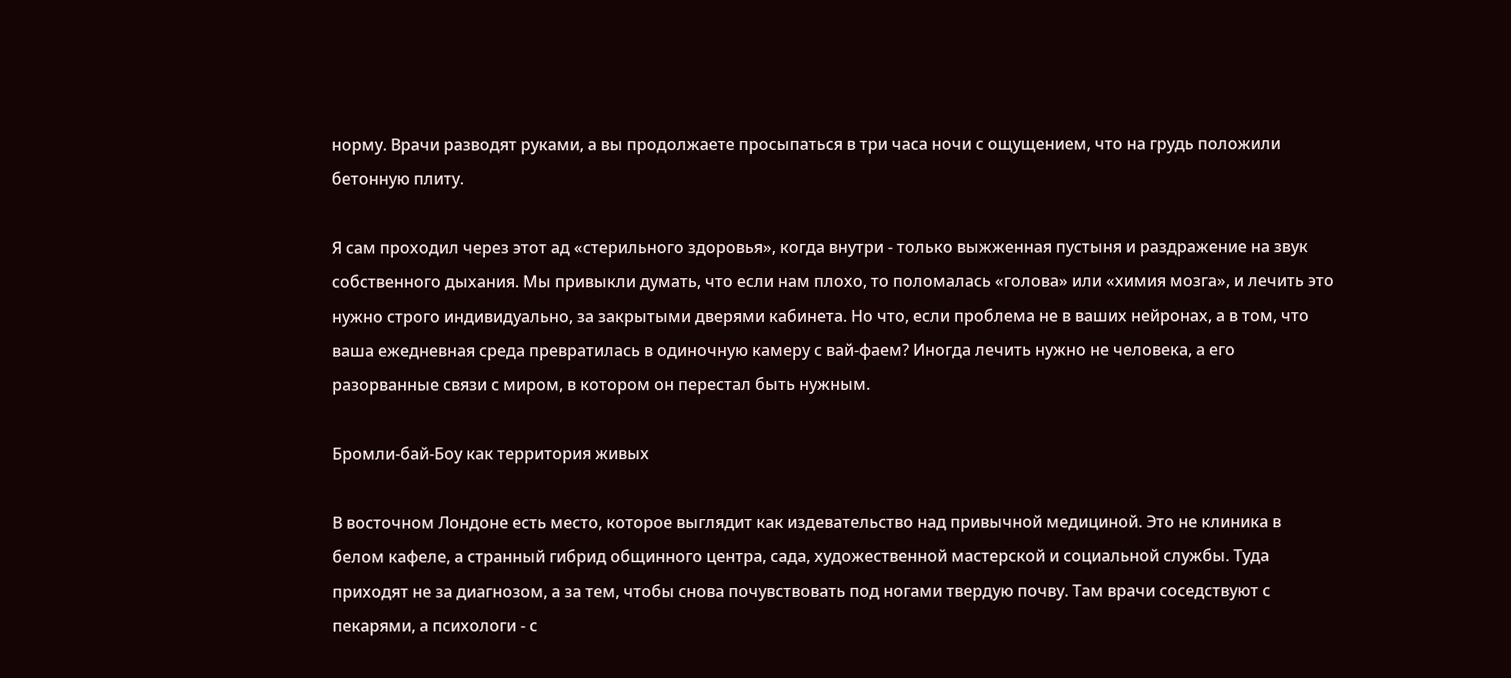норму. Врачи разводят руками, а вы продолжаете просыпаться в три часа ночи с ощущением, что на грудь положили бетонную плиту.

Я сам проходил через этот ад «стерильного здоровья», когда внутри - только выжженная пустыня и раздражение на звук собственного дыхания. Мы привыкли думать, что если нам плохо, то поломалась «голова» или «химия мозга», и лечить это нужно строго индивидуально, за закрытыми дверями кабинета. Но что, если проблема не в ваших нейронах, а в том, что ваша ежедневная среда превратилась в одиночную камеру с вай-фаем? Иногда лечить нужно не человека, а его разорванные связи с миром, в котором он перестал быть нужным.

Бромли-бай-Боу как территория живых

В восточном Лондоне есть место, которое выглядит как издевательство над привычной медициной. Это не клиника в белом кафеле, а странный гибрид общинного центра, сада, художественной мастерской и социальной службы. Туда приходят не за диагнозом, а за тем, чтобы снова почувствовать под ногами твердую почву. Там врачи соседствуют с пекарями, а психологи - с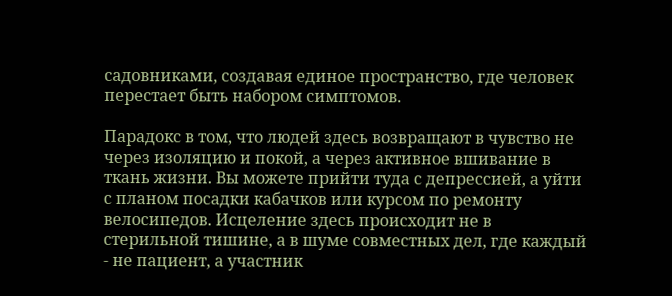садовниками, создавая единое пространство, где человек перестает быть набором симптомов.

Парадокс в том, что людей здесь возвращают в чувство не через изоляцию и покой, а через активное вшивание в ткань жизни. Вы можете прийти туда с депрессией, а уйти с планом посадки кабачков или курсом по ремонту велосипедов. Исцеление здесь происходит не в стерильной тишине, а в шуме совместных дел, где каждый - не пациент, а участник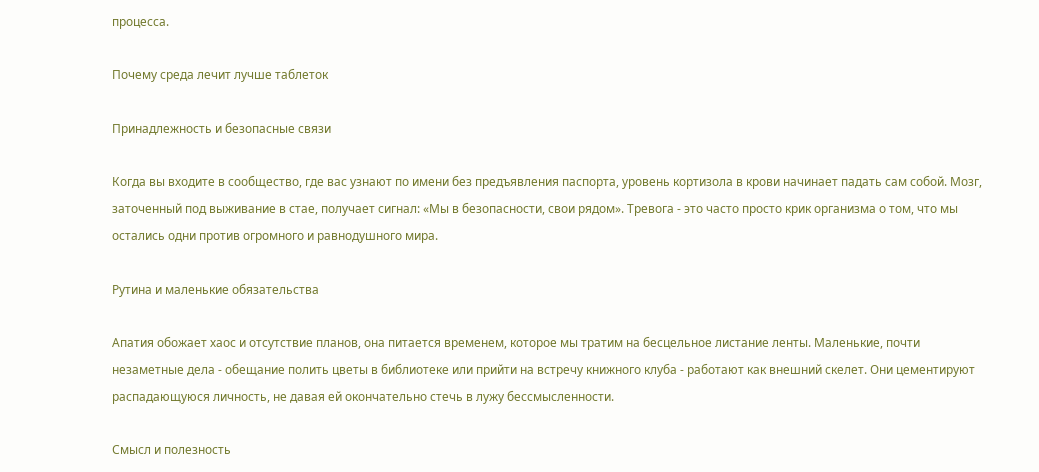процесса.

Почему среда лечит лучше таблеток

Принадлежность и безопасные связи

Когда вы входите в сообщество, где вас узнают по имени без предъявления паспорта, уровень кортизола в крови начинает падать сам собой. Мозг, заточенный под выживание в стае, получает сигнал: «Мы в безопасности, свои рядом». Тревога - это часто просто крик организма о том, что мы остались одни против огромного и равнодушного мира.

Рутина и маленькие обязательства

Апатия обожает хаос и отсутствие планов, она питается временем, которое мы тратим на бесцельное листание ленты. Маленькие, почти незаметные дела - обещание полить цветы в библиотеке или прийти на встречу книжного клуба - работают как внешний скелет. Они цементируют распадающуюся личность, не давая ей окончательно стечь в лужу бессмысленности.

Смысл и полезность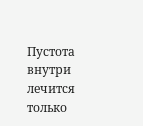Пустота внутри лечится только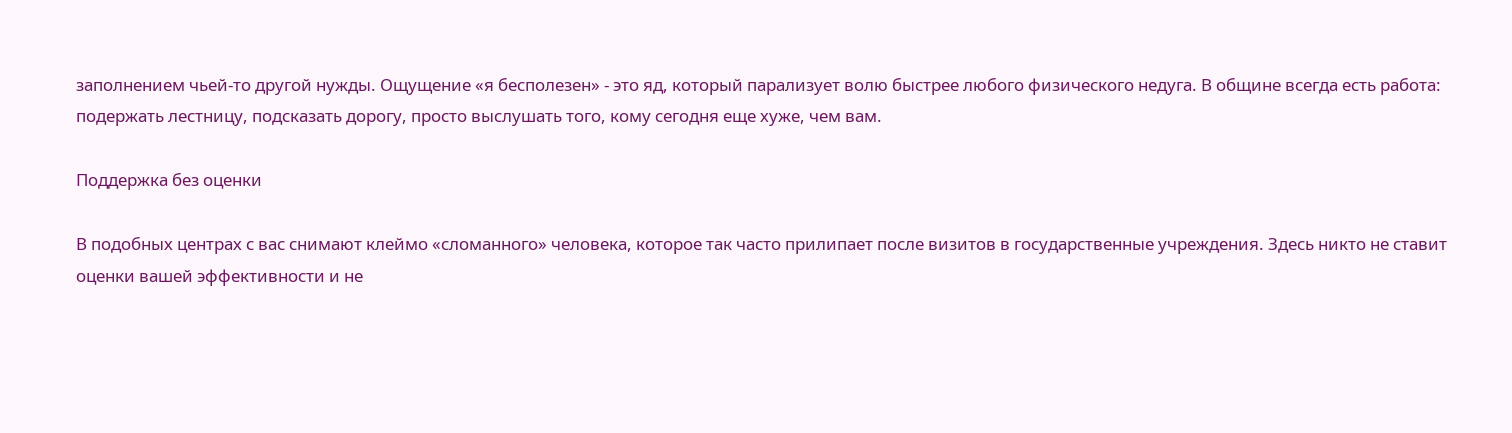заполнением чьей-то другой нужды. Ощущение «я бесполезен» - это яд, который парализует волю быстрее любого физического недуга. В общине всегда есть работа: подержать лестницу, подсказать дорогу, просто выслушать того, кому сегодня еще хуже, чем вам.

Поддержка без оценки

В подобных центрах с вас снимают клеймо «сломанного» человека, которое так часто прилипает после визитов в государственные учреждения. Здесь никто не ставит оценки вашей эффективности и не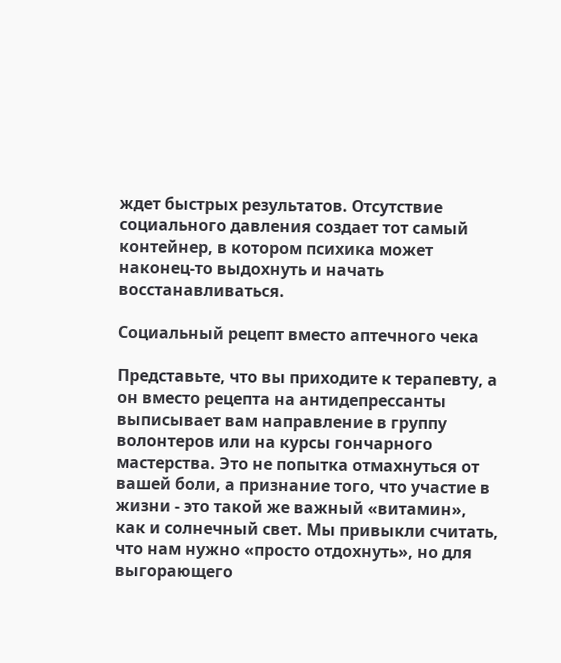ждет быстрых результатов. Отсутствие социального давления создает тот самый контейнер, в котором психика может наконец-то выдохнуть и начать восстанавливаться.

Социальный рецепт вместо аптечного чека

Представьте, что вы приходите к терапевту, а он вместо рецепта на антидепрессанты выписывает вам направление в группу волонтеров или на курсы гончарного мастерства. Это не попытка отмахнуться от вашей боли, а признание того, что участие в жизни - это такой же важный «витамин», как и солнечный свет. Мы привыкли считать, что нам нужно «просто отдохнуть», но для выгорающего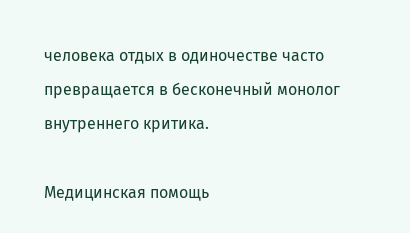человека отдых в одиночестве часто превращается в бесконечный монолог внутреннего критика.

Медицинская помощь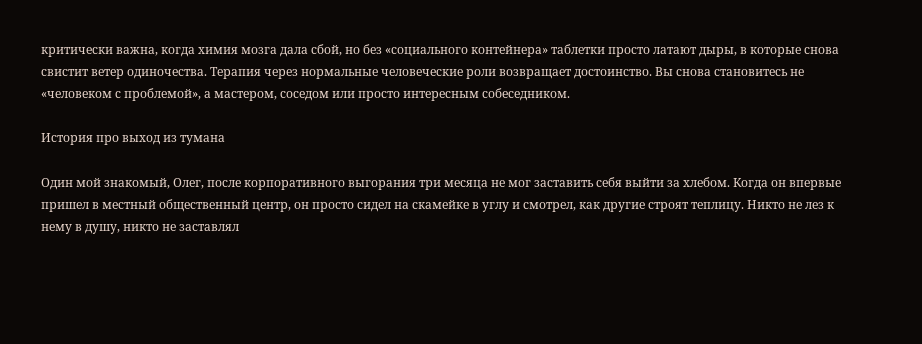критически важна, когда химия мозга дала сбой, но без «социального контейнера» таблетки просто латают дыры, в которые снова свистит ветер одиночества. Терапия через нормальные человеческие роли возвращает достоинство. Вы снова становитесь не «человеком с проблемой», а мастером, соседом или просто интересным собеседником.

История про выход из тумана

Один мой знакомый, Олег, после корпоративного выгорания три месяца не мог заставить себя выйти за хлебом. Когда он впервые пришел в местный общественный центр, он просто сидел на скамейке в углу и смотрел, как другие строят теплицу. Никто не лез к нему в душу, никто не заставлял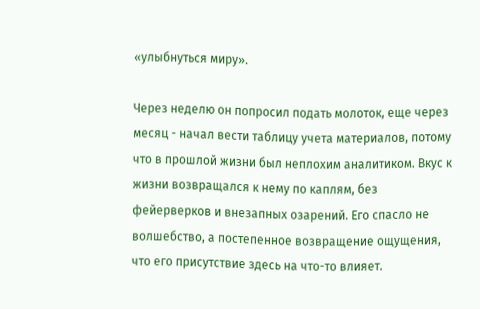«улыбнуться миру».

Через неделю он попросил подать молоток, еще через месяц - начал вести таблицу учета материалов, потому что в прошлой жизни был неплохим аналитиком. Вкус к жизни возвращался к нему по каплям, без фейерверков и внезапных озарений. Его спасло не волшебство, а постепенное возвращение ощущения, что его присутствие здесь на что-то влияет.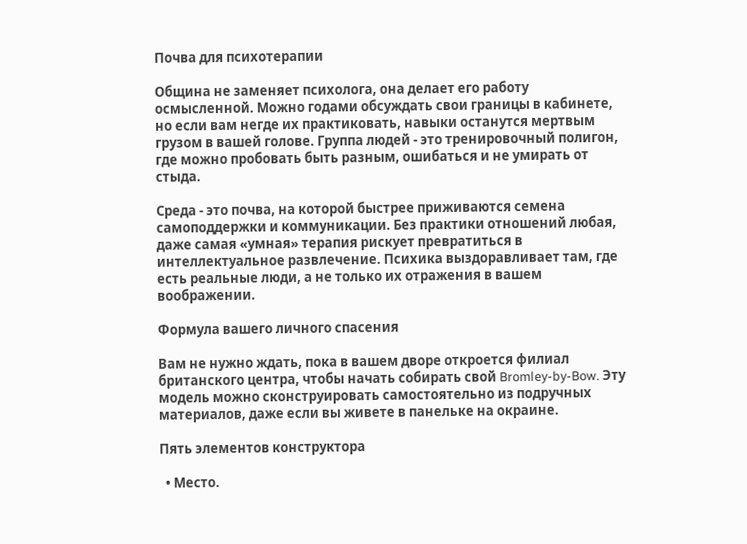Почва для психотерапии

Община не заменяет психолога, она делает его работу осмысленной. Можно годами обсуждать свои границы в кабинете, но если вам негде их практиковать, навыки останутся мертвым грузом в вашей голове. Группа людей - это тренировочный полигон, где можно пробовать быть разным, ошибаться и не умирать от стыда.

Среда - это почва, на которой быстрее приживаются семена самоподдержки и коммуникации. Без практики отношений любая, даже самая «умная» терапия рискует превратиться в интеллектуальное развлечение. Психика выздоравливает там, где есть реальные люди, а не только их отражения в вашем воображении.

Формула вашего личного спасения

Вам не нужно ждать, пока в вашем дворе откроется филиал британского центра, чтобы начать собирать свой Bromley-by-Bow. Эту модель можно сконструировать самостоятельно из подручных материалов, даже если вы живете в панельке на окраине.

Пять элементов конструктора

  • Место.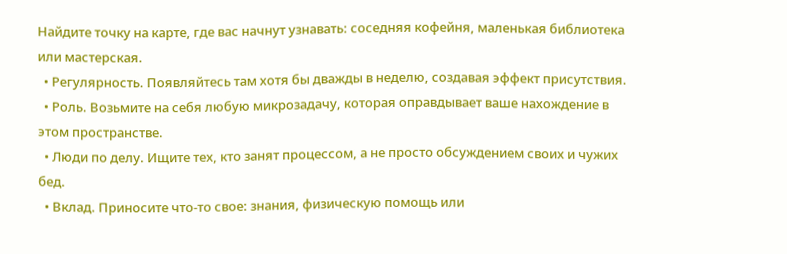Найдите точку на карте, где вас начнут узнавать: соседняя кофейня, маленькая библиотека или мастерская.
  • Регулярность. Появляйтесь там хотя бы дважды в неделю, создавая эффект присутствия.
  • Роль. Возьмите на себя любую микрозадачу, которая оправдывает ваше нахождение в этом пространстве.
  • Люди по делу. Ищите тех, кто занят процессом, а не просто обсуждением своих и чужих бед.
  • Вклад. Приносите что-то свое: знания, физическую помощь или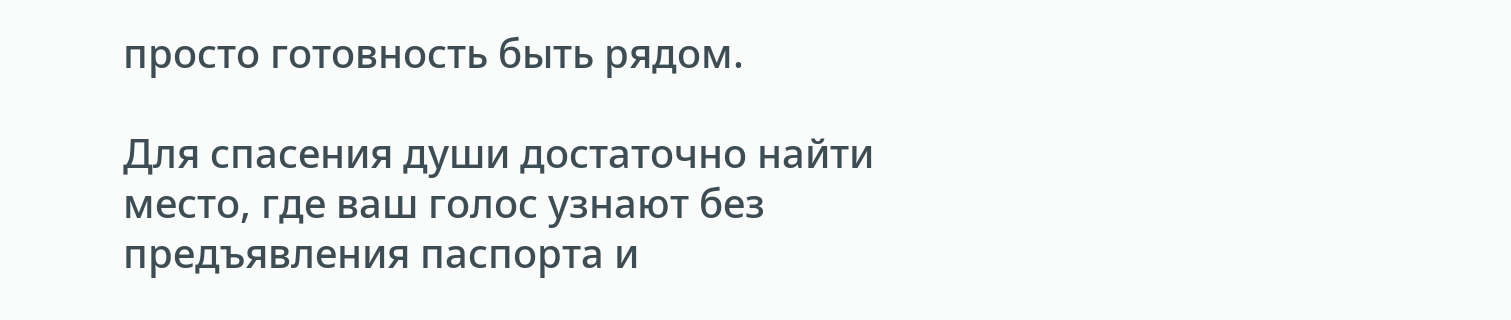просто готовность быть рядом.

Для спасения души достаточно найти место, где ваш голос узнают без предъявления паспорта и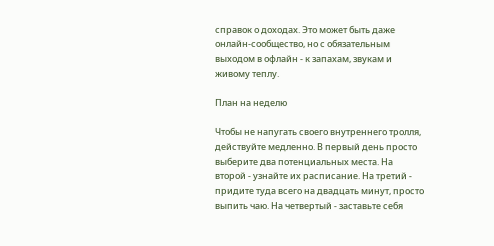справок о доходах. Это может быть даже онлайн-сообщество, но с обязательным выходом в офлайн - к запахам, звукам и живому теплу.

План на неделю

Чтобы не напугать своего внутреннего тролля, действуйте медленно. В первый день просто выберите два потенциальных места. На второй - узнайте их расписание. На третий - придите туда всего на двадцать минут, просто выпить чаю. На четвертый - заставьте себя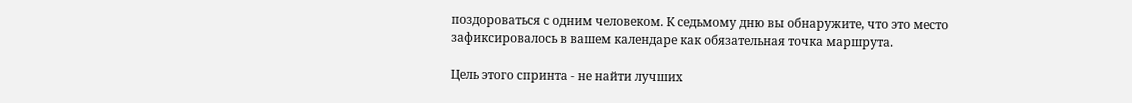поздороваться с одним человеком. К седьмому дню вы обнаружите, что это место зафиксировалось в вашем календаре как обязательная точка маршрута.

Цель этого спринта - не найти лучших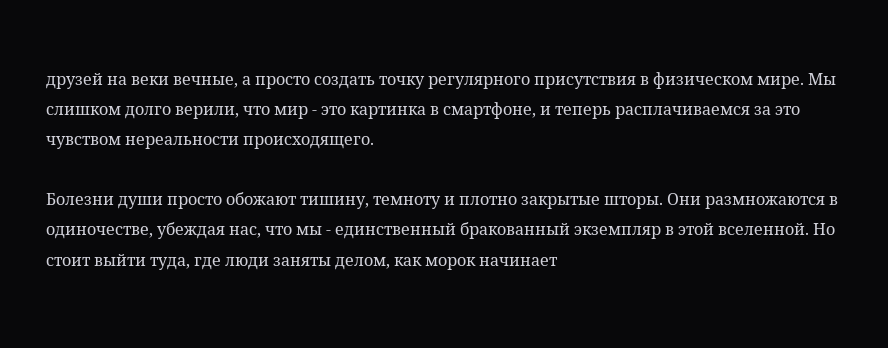друзей на веки вечные, а просто создать точку регулярного присутствия в физическом мире. Мы слишком долго верили, что мир - это картинка в смартфоне, и теперь расплачиваемся за это чувством нереальности происходящего.

Болезни души просто обожают тишину, темноту и плотно закрытые шторы. Они размножаются в одиночестве, убеждая нас, что мы - единственный бракованный экземпляр в этой вселенной. Но стоит выйти туда, где люди заняты делом, как морок начинает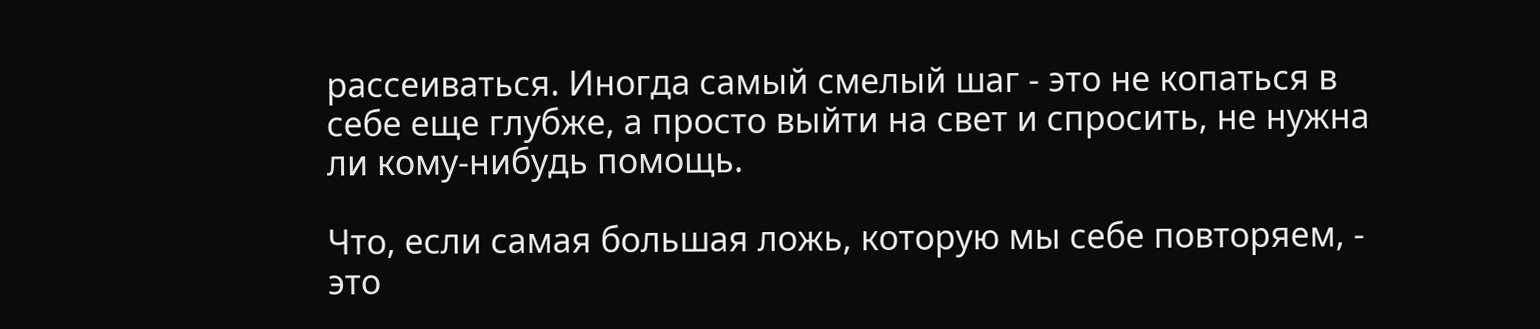рассеиваться. Иногда самый смелый шаг - это не копаться в себе еще глубже, а просто выйти на свет и спросить, не нужна ли кому-нибудь помощь.

Что, если самая большая ложь, которую мы себе повторяем, - это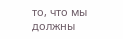то, что мы должны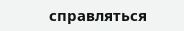справляться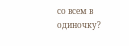со всем в одиночку?